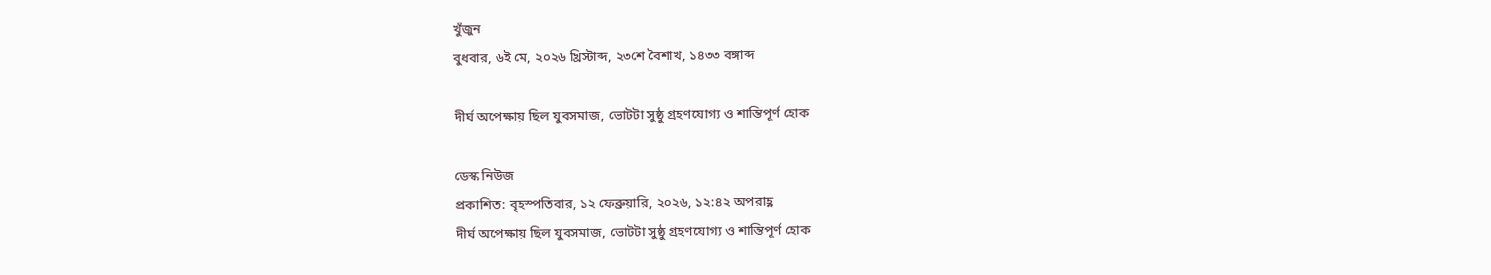খুঁজুন
বুধবার, ৬ই মে, ২০২৬ খ্রিস্টাব্দ, ২৩শে বৈশাখ, ১৪৩৩ বঙ্গাব্দ

দীর্ঘ অপেক্ষায় ছিল যুবসমাজ, ভোটটা সুষ্ঠু গ্রহণযোগ্য ও শান্তিপূর্ণ হোক

ডেস্ক নিউজ
প্রকাশিত: বৃহস্পতিবার, ১২ ফেব্রুয়ারি, ২০২৬, ১২:৪২ অপরাহ্ণ
দীর্ঘ অপেক্ষায় ছিল যুবসমাজ, ভোটটা সুষ্ঠু গ্রহণযোগ্য ও শান্তিপূর্ণ হোক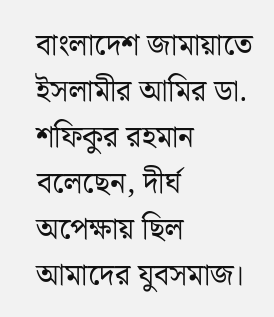বাংলাদেশ জামায়াতে ইসলামীর আমির ডা. শফিকুর রহমান বলেছেন, দীর্ঘ অপেক্ষায় ছিল আমাদের যুবসমাজ।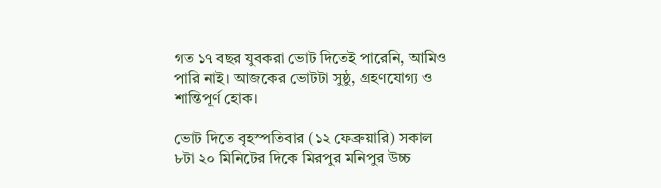গত ১৭ বছর যুবকরা ভোট দিতেই পারেনি, আমিও পারি নাই। আজকের ভোটটা সুষ্ঠু, গ্রহণযোগ্য ও শান্তিপূর্ণ হোক।

ভোট দিতে বৃহস্পতিবার (১২ ফেব্রুয়ারি) সকাল ৮টা ২০ মিনিটের দিকে মিরপুর মনিপুর উচ্চ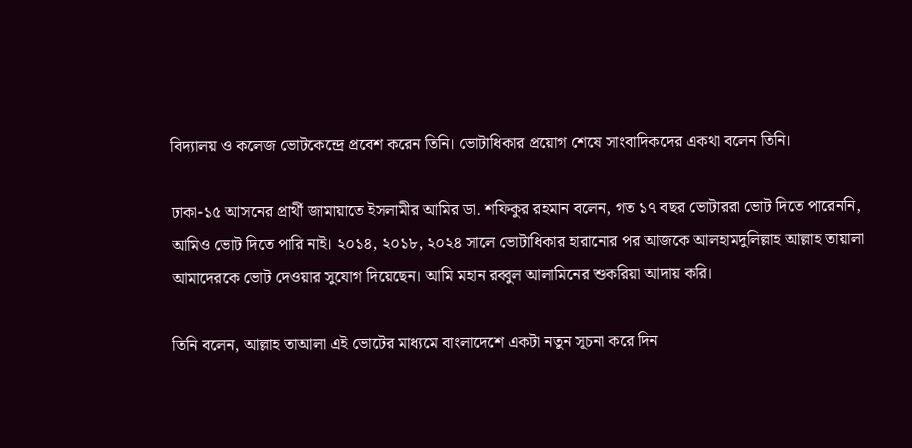বিদ্যালয় ও কলেজ ভোটকেন্দ্রে প্রবেশ করেন তিনি। ভোটাধিকার প্রয়োগ শেষে সাংবাদিকদের একথা বলেন তিনি।

ঢাকা-১৫ আসনের প্রার্থী জামায়াতে ইসলামীর আমির ডা. শফিকুর রহমান বলেন, গত ১৭ বছর ভোটাররা ভোট দিতে পারেননি, আমিও ভোট দিতে পারি নাই। ২০১৪, ২০১৮, ২০২৪ সালে ভোটাধিকার হারানোর পর আজকে আলহামদুলিল্লাহ আল্লাহ তায়ালা আমাদেরকে ভোট দেওয়ার সুযোগ দিয়েছেন। আমি মহান রব্বুল আলামিনের শুকরিয়া আদায় করি।

তিনি বলেন, আল্লাহ তাআলা এই ভোটের মাধ্যমে বাংলাদেশে একটা নতুন সূচনা করে দিন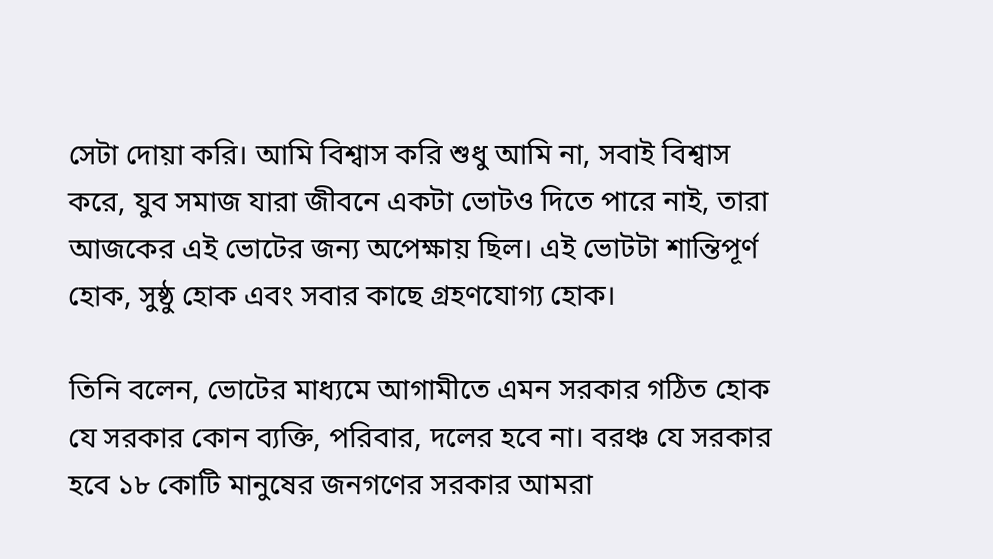সেটা দোয়া করি। আমি বিশ্বাস করি শুধু আমি না, সবাই বিশ্বাস করে, যুব সমাজ যারা জীবনে একটা ভোটও দিতে পারে নাই, তারা আজকের এই ভোটের জন্য অপেক্ষায় ছিল। এই ভোটটা শান্তিপূর্ণ হোক, সুষ্ঠু হোক এবং সবার কাছে গ্রহণযোগ্য হোক।

তিনি বলেন, ভোটের মাধ্যমে আগামীতে এমন সরকার গঠিত হোক যে সরকার কোন ব্যক্তি, পরিবার, দলের হবে না। বরঞ্চ যে সরকার হবে ১৮ কোটি মানুষের জনগণের সরকার আমরা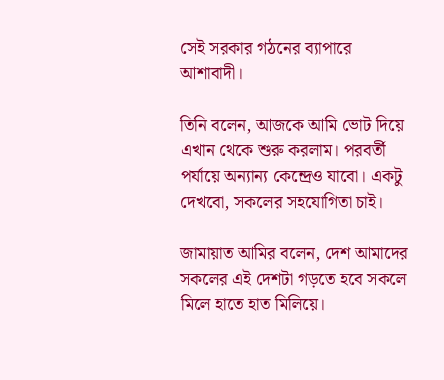সেই সরকার গঠনের ব্যাপারে আশাবাদী।

তিনি বলেন, আজকে আমি ভোট দিয়ে এখান থেকে শুরু করলাম। পরবর্তী পর্যায়ে অন্যান্য কেন্দ্রেও যাবো। একটু দেখবো, সকলের সহযোগিতা চাই।

জামায়াত আমির বলেন, দেশ আমাদের সকলের এই দেশটা গড়তে হবে সকলে মিলে হাতে হাত মিলিয়ে।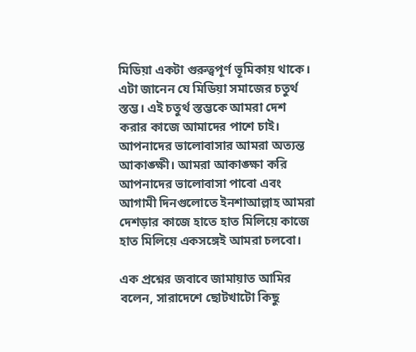মিডিয়া একটা গুরুত্বপূর্ণ ভূমিকায় থাকে। এটা জানেন যে মিডিয়া সমাজের চতুর্থ স্তম্ভ। এই চতুর্থ স্তম্ভকে আমরা দেশ করার কাজে আমাদের পাশে চাই। আপনাদের ভালোবাসার আমরা অত্যন্ত আকাঙ্ক্ষী। আমরা আকাঙ্ক্ষা করি আপনাদের ভালোবাসা পাবো এবং আগামী দিনগুলোতে ইনশাআল্লাহ আমরা দেশড়ার কাজে হাতে হাত মিলিয়ে কাজে হাত মিলিয়ে একসঙ্গেই আমরা চলবো।

এক প্রশ্নের জবাবে জামায়াত আমির বলেন, সারাদেশে ছোটখাটো কিছু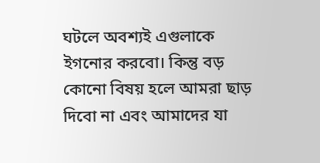ঘটলে অবশ্যই এগুলাকে ইগনোর করবো। কিন্তু বড় কোনো বিষয় হলে আমরা ছাড় দিবো না এবং আমাদের যা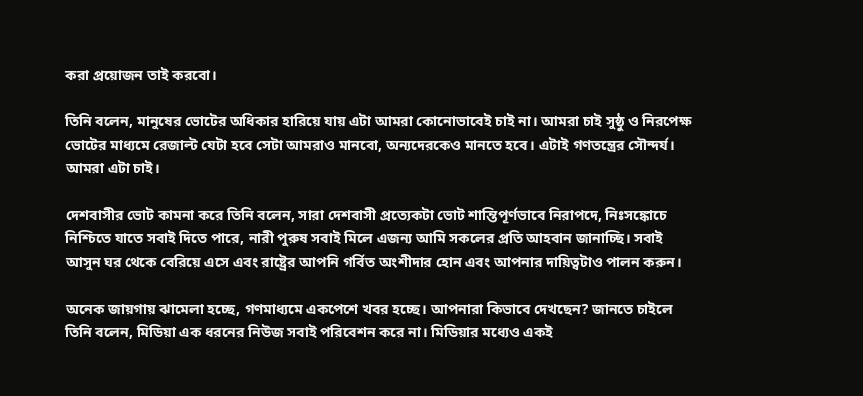করা প্রয়োজন তাই করবো।

তিনি বলেন, মানুষের ভোটের অধিকার হারিয়ে যায় এটা আমরা কোনোভাবেই চাই না। আমরা চাই সুষ্ঠু ও নিরপেক্ষ ভোটের মাধ্যমে রেজাল্ট যেটা হবে সেটা আমরাও মানবো, অন্যদেরকেও মানতে হবে। এটাই গণতন্ত্রের সৌন্দর্য। আমরা এটা চাই।

দেশবাসীর ভোট কামনা করে তিনি বলেন, সারা দেশবাসী প্রত্যেকটা ভোট শান্তিপূর্ণভাবে নিরাপদে, নিঃসঙ্কোচে নিশ্চিতে যাতে সবাই দিতে পারে, নারী পুরুষ সবাই মিলে এজন্য আমি সকলের প্রতি আহবান জানাচ্ছি। সবাই আসুন ঘর থেকে বেরিয়ে এসে এবং রাষ্ট্রের আপনি গর্বিত অংশীদার হোন এবং আপনার দায়িত্বটাও পালন করুন।

অনেক জায়গায় ঝামেলা হচ্ছে, গণমাধ্যমে একপেশে খবর হচ্ছে। আপনারা কিভাবে দেখছেন? জানতে চাইলে তিনি বলেন, মিডিয়া এক ধরনের নিউজ সবাই পরিবেশন করে না। মিডিয়ার মধ্যেও একই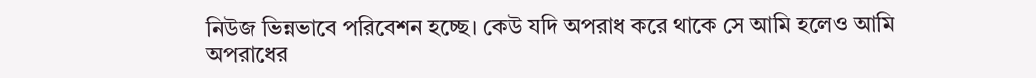নিউজ ভিন্নভাবে পরিবেশন হচ্ছে। কেউ যদি অপরাধ করে থাকে সে আমি হলেও আমি অপরাধের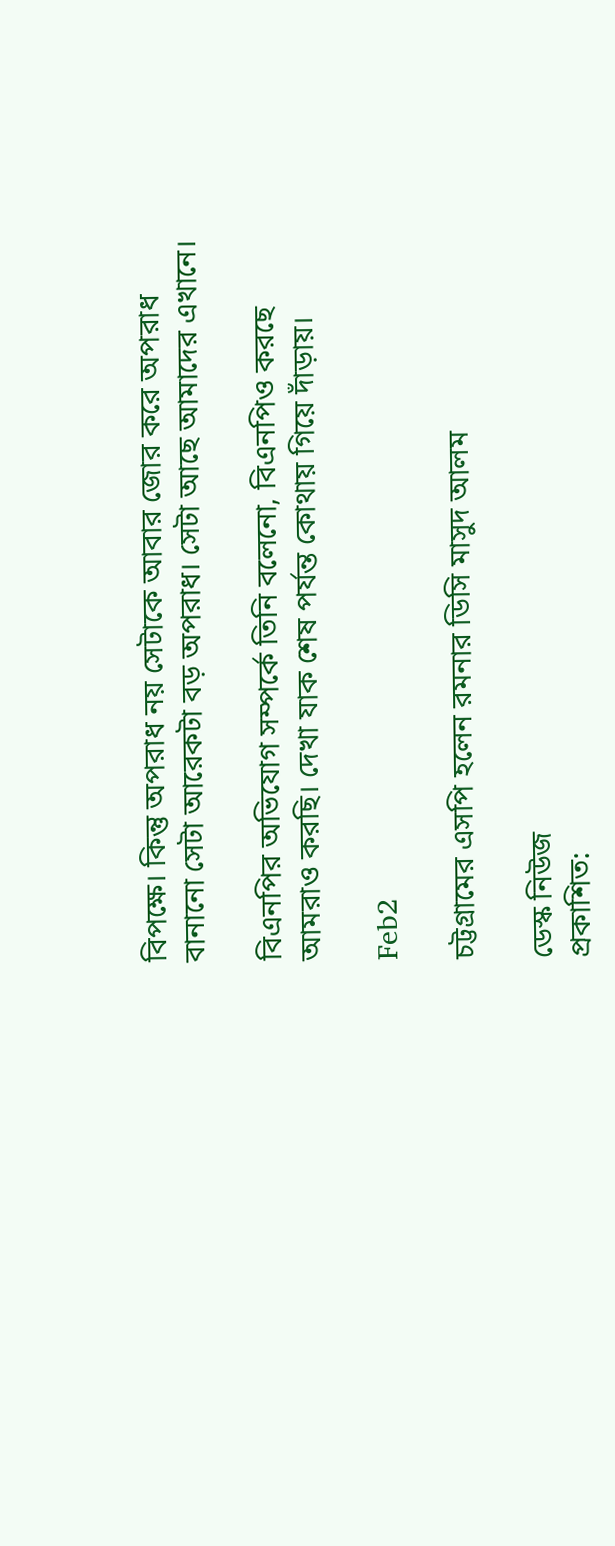বিপক্ষে। কিন্তু অপরাধ নয় সেটাকে আবার জোর করে অপরাধ বানানো সেটা আরেকটা বড় অপরাধ। সেটা আছে আমাদের এখানে।

বিএনপির অভিযোগ সম্পর্কে তিনি বলেনো, বিএনপিও করছে আমরাও করছি। দেখা যাক শেষ পর্যন্ত কোথায় গিয়ে দাঁড়ায়।

Feb2

চট্টগ্রামের এসপি হলেন রমনার ডিসি মাসুদ আলম

ডেস্ক নিউজ
প্রকাশিত: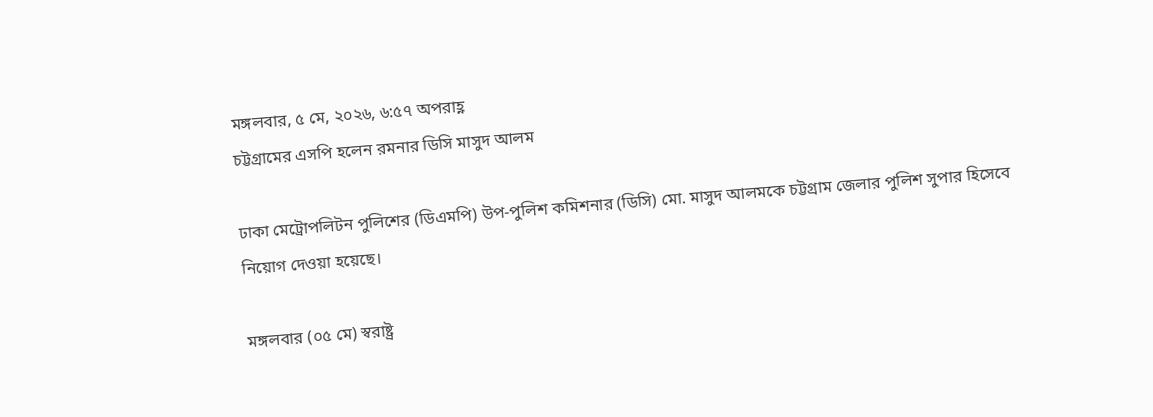মঙ্গলবার, ৫ মে, ২০২৬, ৬:৫৭ অপরাহ্ণ
চট্টগ্রামের এসপি হলেন রমনার ডিসি মাসুদ আলম

ঢাকা মেট্রোপলিটন পুলিশের (ডিএমপি) উপ-পুলিশ কমিশনার (ডিসি) মো. মাসুদ আলমকে চট্টগ্রাম জেলার পুলিশ সুপার হিসেবে নিয়োগ দেওয়া হয়েছে।

মঙ্গলবার (০৫ মে) স্বরাষ্ট্র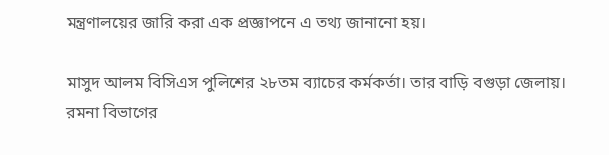মন্ত্রণালয়ের জারি করা এক প্রজ্ঞাপনে এ তথ্য জানানো হয়।

মাসুদ আলম বিসিএস পুলিশের ২৮তম ব্যাচের কর্মকর্তা। তার বাড়ি বগুড়া জেলায়। রমনা বিভাগের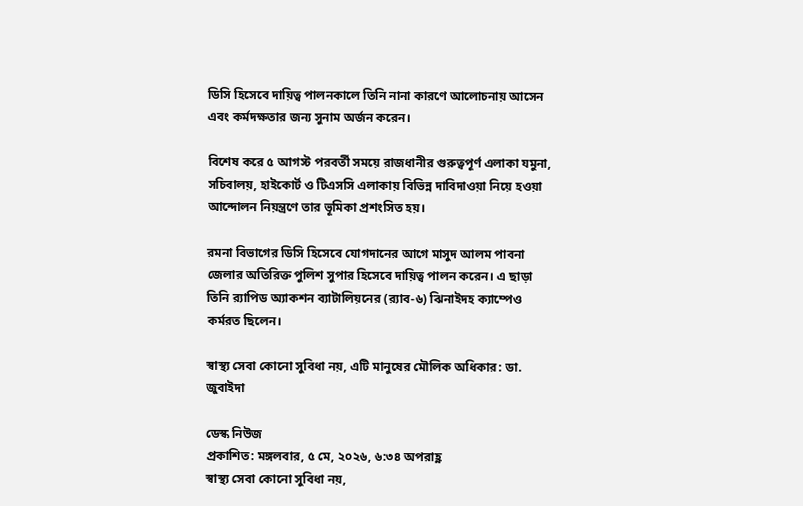ডিসি হিসেবে দায়িত্ব পালনকালে তিনি নানা কারণে আলোচনায় আসেন এবং কর্মদক্ষতার জন্য সুনাম অর্জন করেন।

বিশেষ করে ৫ আগস্ট পরবর্তী সময়ে রাজধানীর গুরুত্বপূর্ণ এলাকা যমুনা, সচিবালয়, হাইকোর্ট ও টিএসসি এলাকায় বিভিন্ন দাবিদাওয়া নিয়ে হওয়া আন্দোলন নিয়ন্ত্রণে তার ভূমিকা প্রশংসিত হয়।

রমনা বিভাগের ডিসি হিসেবে যোগদানের আগে মাসুদ আলম পাবনা জেলার অতিরিক্ত পুলিশ সুপার হিসেবে দায়িত্ব পালন করেন। এ ছাড়া তিনি র‍্যাপিড অ্যাকশন ব্যাটালিয়নের (র‍্যাব-৬) ঝিনাইদহ ক্যাম্পেও কর্মরত ছিলেন।

স্বাস্থ্য সেবা কোনো সুবিধা নয়, এটি মানুষের মৌলিক অধিকার: ডা. জুবাইদা

ডেস্ক নিউজ
প্রকাশিত: মঙ্গলবার, ৫ মে, ২০২৬, ৬:৩৪ অপরাহ্ণ
স্বাস্থ্য সেবা কোনো সুবিধা নয়,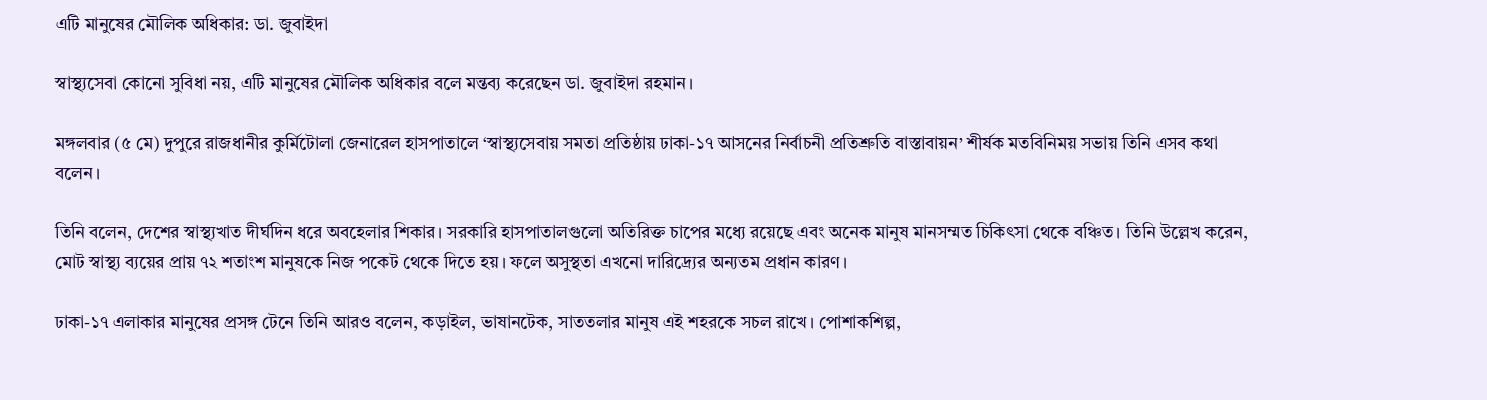এটি মানুষের মৌলিক অধিকার: ডা. জুবাইদা

স্বাস্থ্যসেবা কোনো সুবিধা নয়, এটি মানুষের মৌলিক অধিকার বলে মন্তব্য করেছেন ডা. জুবাইদা রহমান।

মঙ্গলবার (৫ মে) দুপুরে রাজধানীর কুর্মিটোলা জেনারেল হাসপাতালে ‘স্বাস্থ্যসেবায় সমতা প্রতিষ্ঠায় ঢাকা-১৭ আসনের নির্বাচনী প্রতিশ্রুতি বাস্তাবায়ন’ শীর্ষক মতবিনিময় সভায় তিনি এসব কথা বলেন।

তিনি বলেন, দেশের স্বাস্থ্যখাত দীর্ঘদিন ধরে অবহেলার শিকার। সরকারি হাসপাতালগুলো অতিরিক্ত চাপের মধ্যে রয়েছে এবং অনেক মানুষ মানসম্মত চিকিৎসা থেকে বঞ্চিত। তিনি উল্লেখ করেন, মোট স্বাস্থ্য ব্যয়ের প্রায় ৭২ শতাংশ মানুষকে নিজ পকেট থেকে দিতে হয়। ফলে অসুস্থতা এখনো দারিদ্র্যের অন্যতম প্রধান কারণ।

ঢাকা-১৭ এলাকার মানুষের প্রসঙ্গ টেনে তিনি আরও বলেন, কড়াইল, ভাষানটেক, সাততলার মানুষ এই শহরকে সচল রাখে। পোশাকশিল্প,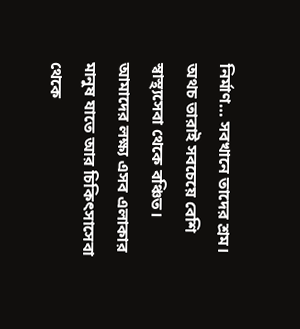নির্মাণ… সবখানে তাদের শ্রম। অথচ তারাই সবচেয়ে বেশি স্বাস্থ্যসেবা থেকে বঞ্চিত। আমাদের লক্ষ্য এসব এলাকার মানুষ যাতে আর চিকিৎসাসেবা থেকে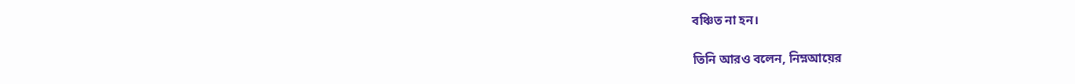বঞ্চিত না হন।

তিনি আরও বলেন, নিম্নআয়ের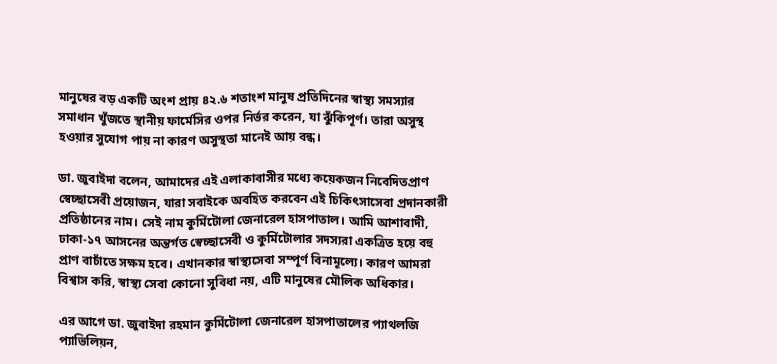মানুষের বড় একটি অংশ প্রায় ৪২.৬ শতাংশ মানুষ প্রতিদিনের স্বাস্থ্য সমস্যার সমাধান খুঁজতে স্থানীয় ফার্মেসির ওপর নির্ভর করেন, যা ঝুঁকিপূর্ণ। তারা অসুস্থ হওয়ার সুযোগ পায় না কারণ অসুস্থতা মানেই আয় বন্ধ।

ডা. জুবাইদা বলেন, আমাদের এই এলাকাবাসীর মধ্যে কয়েকজন নিবেদিতপ্রাণ স্বেচ্ছাসেবী প্রয়োজন, যারা সবাইকে অবহিত করবেন এই চিকিৎসাসেবা প্রদানকারী প্রতিষ্ঠানের নাম। সেই নাম কুর্মিটোলা জেনারেল হাসপাতাল। আমি আশাবাদী, ঢাকা-১৭ আসনের অন্তর্গত স্বেচ্ছাসেবী ও কুর্মিটোলার সদস্যরা একত্রিত হয়ে বহু প্রাণ বাচাঁতে সক্ষম হবে। এখানকার স্বাস্থ্যসেবা সম্পূর্ণ বিনামূল্যে। কারণ আমরা বিশ্বাস করি, স্বাস্থ্য সেবা কোনো সুবিধা নয়, এটি মানুষের মৌলিক অধিকার।

এর আগে ডা. জুবাইদা রহমান কুর্মিটোলা জেনারেল হাসপাতালের প্যাথলজি প্যাভিলিয়ন,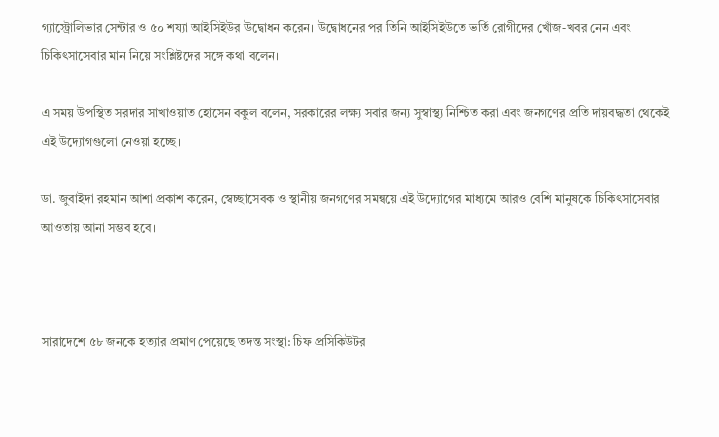গ্যাস্ট্রোলিভার সেন্টার ও ৫০ শয্যা আইসিইউর উদ্বোধন করেন। উদ্বোধনের পর তিনি আইসিইউতে ভর্তি রোগীদের খোঁজ-খবর নেন এবং চিকিৎসাসেবার মান নিয়ে সংশ্লিষ্টদের সঙ্গে কথা বলেন।

এ সময় উপস্থিত সরদার সাখাওয়াত হোসেন বকুল বলেন, সরকারের লক্ষ্য সবার জন্য সুস্বাস্থ্য নিশ্চিত করা এবং জনগণের প্রতি দায়বদ্ধতা থেকেই এই উদ্যোগগুলো নেওয়া হচ্ছে।

ডা. জুবাইদা রহমান আশা প্রকাশ করেন, স্বেচ্ছাসেবক ও স্থানীয় জনগণের সমন্বয়ে এই উদ্যোগের মাধ্যমে আরও বেশি মানুষকে চিকিৎসাসেবার আওতায় আনা সম্ভব হবে।



সারাদেশে ৫৮ জনকে হত্যার প্রমাণ পেয়েছে তদন্ত সংস্থা: চিফ প্রসিকিউটর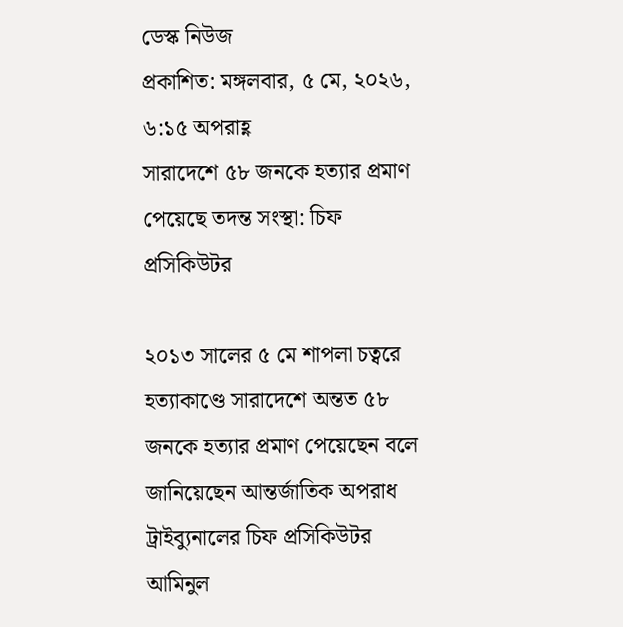ডেস্ক নিউজ
প্রকাশিত: মঙ্গলবার, ৫ মে, ২০২৬, ৬:১৫ অপরাহ্ণ
সারাদেশে ৫৮ জনকে হত্যার প্রমাণ পেয়েছে তদন্ত সংস্থা: চিফ প্রসিকিউটর

২০১৩ সালের ৫ মে শাপলা চত্বরে হত্যাকাণ্ডে সারাদেশে অন্তত ৫৮ জনকে হত্যার প্রমাণ পেয়েছেন বলে জানিয়েছেন আন্তর্জাতিক অপরাধ ট্রাইব্যুনালের চিফ প্রসিকিউটর আমিনুল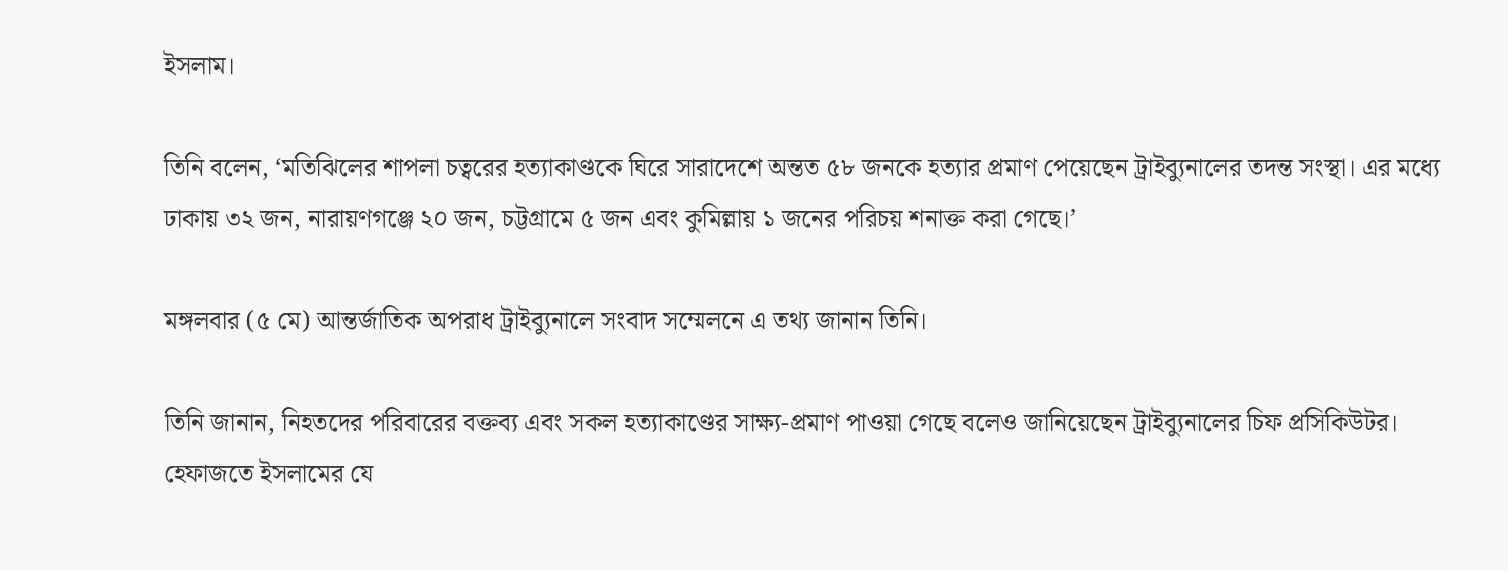ইসলাম।

তিনি বলেন, ‘মতিঝিলের শাপলা চত্বরের হত্যাকাণ্ডকে ঘিরে সারাদেশে অন্তত ৫৮ জনকে হত্যার প্রমাণ পেয়েছেন ট্রাইব্যুনালের তদন্ত সংস্থা। এর মধ্যে ঢাকায় ৩২ জন, নারায়ণগঞ্জে ২০ জন, চট্টগ্রামে ৫ জন এবং কুমিল্লায় ১ জনের পরিচয় শনাক্ত করা গেছে।’

মঙ্গলবার (৫ মে) আন্তর্জাতিক অপরাধ ট্রাইব্যুনালে সংবাদ সম্মেলনে এ তথ্য জানান তিনি।

তিনি জানান, নিহতদের পরিবারের বক্তব্য এবং সকল হত্যাকাণ্ডের সাক্ষ্য-প্রমাণ পাওয়া গেছে বলেও জানিয়েছেন ট্রাইব্যুনালের চিফ প্রসিকিউটর। হেফাজতে ইসলামের যে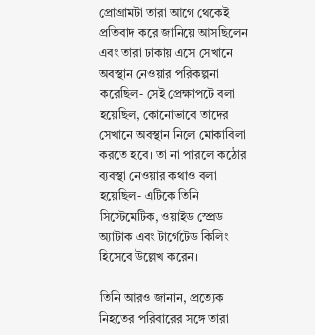প্রোগ্রামটা তারা আগে থেকেই প্রতিবাদ করে জানিয়ে আসছিলেন এবং তারা ঢাকায় এসে সেখানে অবস্থান নেওয়ার পরিকল্পনা করেছিল- সেই প্রেক্ষাপটে বলা হয়েছিল, কোনোভাবে তাদের সেখানে অবস্থান নিলে মোকাবিলা করতে হবে। তা না পারলে কঠোর ব্যবস্থা নেওয়ার কথাও বলা হয়েছিল- এটিকে তিনি সিস্টেমেটিক, ওয়াইড স্প্রেড অ্যাটাক এবং টার্গেটেড কিলিং হিসেবে উল্লেখ করেন।

তিনি আরও জানান, প্রত্যেক নিহতের পরিবারের সঙ্গে তারা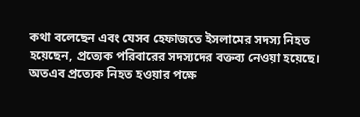কথা বলেছেন এবং যেসব হেফাজতে ইসলামের সদস্য নিহত হয়েছেন, প্রত্যেক পরিবারের সদস্যদের বক্তব্য নেওয়া হয়েছে। অতএব প্রত্যেক নিহত হওয়ার পক্ষে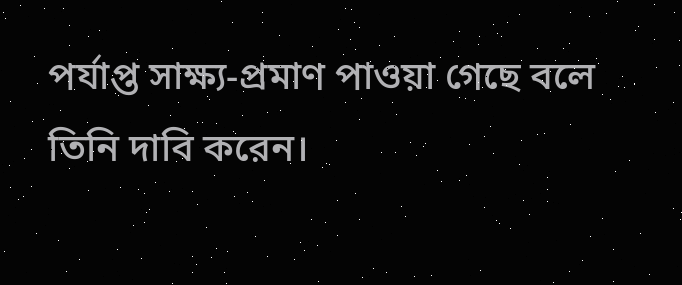পর্যাপ্ত সাক্ষ্য-প্রমাণ পাওয়া গেছে বলে তিনি দাবি করেন।